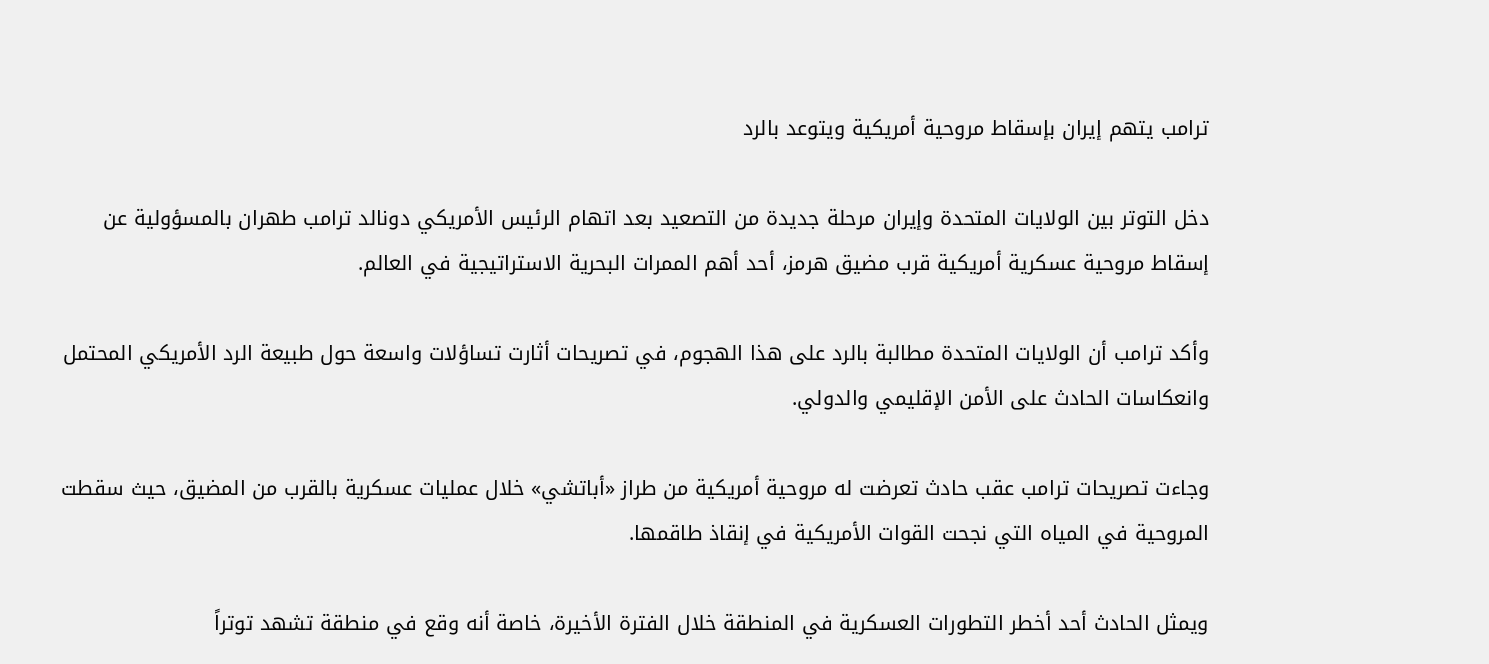ترامب يتهم إيران بإسقاط مروحية أمريكية ويتوعد بالرد

دخل التوتر بين الولايات المتحدة وإيران مرحلة جديدة من التصعيد بعد اتهام الرئيس الأمريكي دونالد ترامب طهران بالمسؤولية عن إسقاط مروحية عسكرية أمريكية قرب مضيق هرمز، أحد أهم الممرات البحرية الاستراتيجية في العالم.

وأكد ترامب أن الولايات المتحدة مطالبة بالرد على هذا الهجوم، في تصريحات أثارت تساؤلات واسعة حول طبيعة الرد الأمريكي المحتمل وانعكاسات الحادث على الأمن الإقليمي والدولي.

وجاءت تصريحات ترامب عقب حادث تعرضت له مروحية أمريكية من طراز «أباتشي» خلال عمليات عسكرية بالقرب من المضيق، حيث سقطت المروحية في المياه التي نجحت القوات الأمريكية في إنقاذ طاقمها.

ويمثل الحادث أحد أخطر التطورات العسكرية في المنطقة خلال الفترة الأخيرة، خاصة أنه وقع في منطقة تشهد توتراً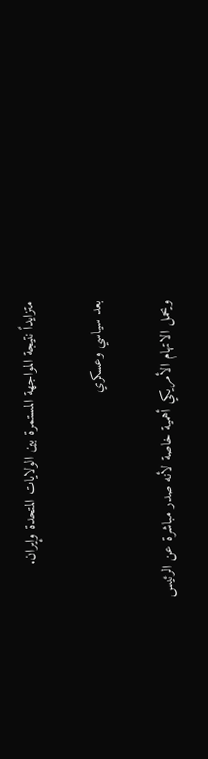متزايداً نتيجة المواجهة المستمرة بين الولايات المتحدة وإيران.

بعد سياسي وعسكري

ويحمل الاتهام الأمريكي أهمية خاصة لأنه صدر مباشرة عن الرئيس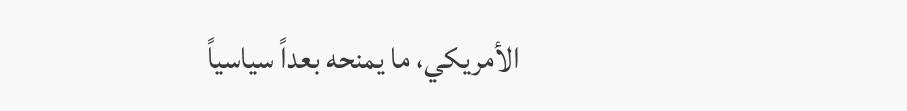الأمريكي، ما يمنحه بعداً سياسياً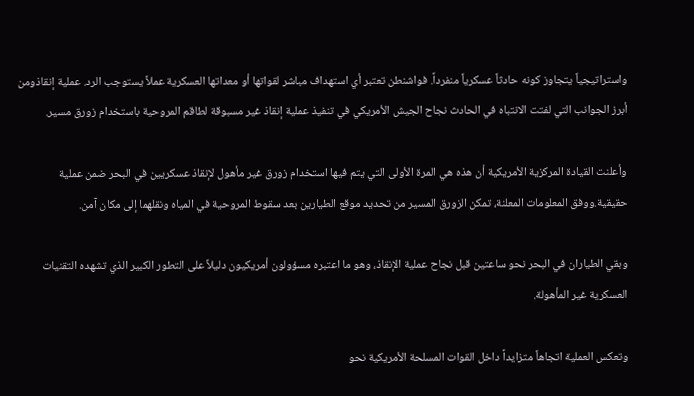واستراتيجياً يتجاوز كونه حادثاً عسكرياً منفرداً. فواشنطن تعتبر أي استهداف مباشر لقواتها أو معداتها العسكرية عملاً يستوجب الرد. عملية إنقاذومن أبرز الجوانب التي لفتت الانتباه في الحادث نجاح الجيش الأمريكي في تنفيذ عملية إنقاذ غير مسبوقة لطاقم المروحية باستخدام زورق مسير.

وأعلنت القيادة المركزية الأمريكية أن هذه هي المرة الأولى التي يتم فيها استخدام زورق غير مأهول لإنقاذ عسكريين في البحر ضمن عملية حقيقية.ووفق المعلومات المعلنة، تمكن الزورق المسير من تحديد موقع الطيارين بعد سقوط المروحية في المياه ونقلهما إلى مكان آمن.

وبقي الطياران في البحر نحو ساعتين قبل نجاح عملية الإنقاذ، وهو ما اعتبره مسؤولون أمريكيون دليلاً على التطور الكبير الذي تشهده التقنيات العسكرية غير المأهولة.

وتعكس العملية اتجاهاً متزايداً داخل القوات المسلحة الأمريكية نحو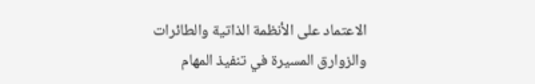الاعتماد على الأنظمة الذاتية والطائرات والزوارق المسيرة في تنفيذ المهام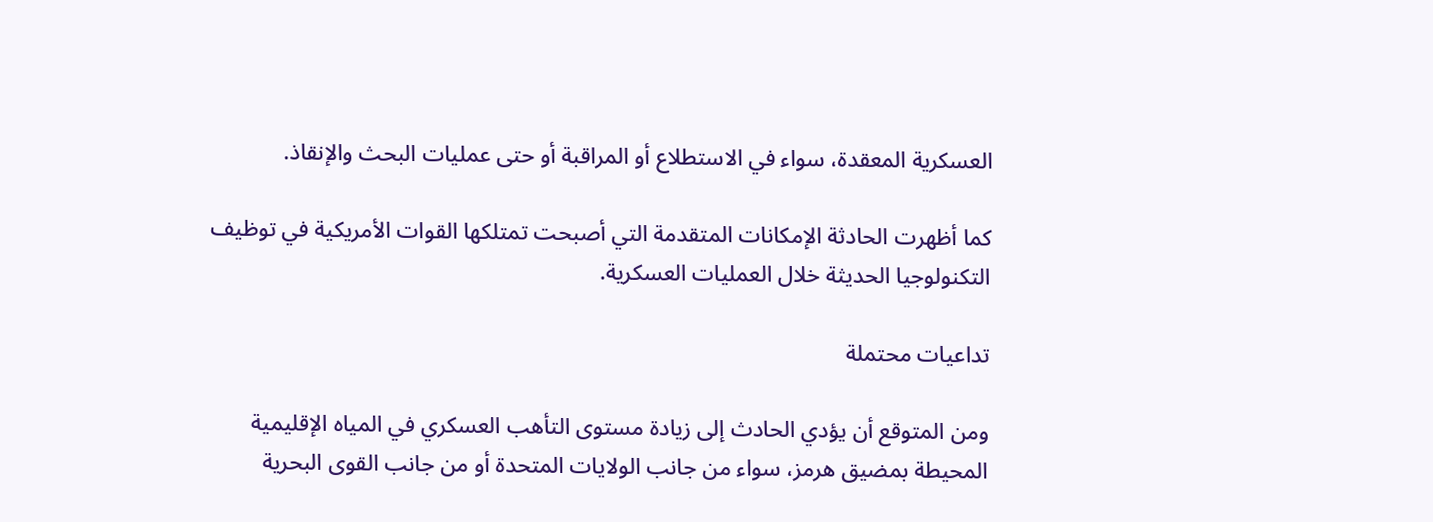العسكرية المعقدة، سواء في الاستطلاع أو المراقبة أو حتى عمليات البحث والإنقاذ.

كما أظهرت الحادثة الإمكانات المتقدمة التي أصبحت تمتلكها القوات الأمريكية في توظيف التكنولوجيا الحديثة خلال العمليات العسكرية.

تداعيات محتملة

ومن المتوقع أن يؤدي الحادث إلى زيادة مستوى التأهب العسكري في المياه الإقليمية المحيطة بمضيق هرمز، سواء من جانب الولايات المتحدة أو من جانب القوى البحرية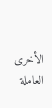الأخرى العاملة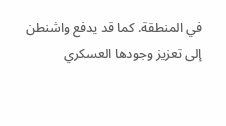في المنطقة. كما قد يدفع واشنطن إلى تعزيز وجودها العسكري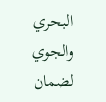البحري والجوي لضمان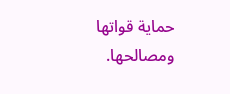حماية قواتها ومصالحها.